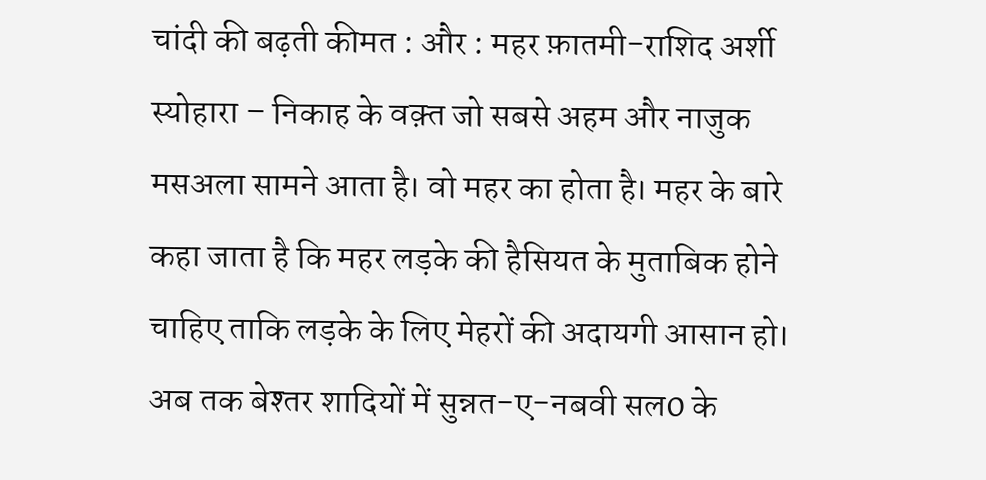चांदी की बढ़ती कीमत : और : महर फ़ातमी-राशिद अर्शी
स्योहारा – निकाह के वक़्त जो सबसे अहम और नाजुक मसअला सामने आता है। वो महर का होता है। महर के बारे कहा जाता है कि महर लड़के की हैसियत के मुताबिक होने चाहिए ताकि लड़के के लिए मेहरों की अदायगी आसान हो। अब तक बेश्तर शादियों में सुन्नत-ए-नबवी सल0 के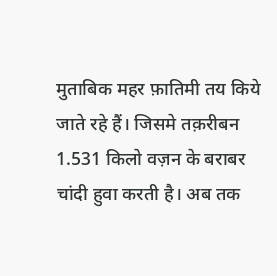मुताबिक महर फ़ातिमी तय किये जाते रहे हैं। जिसमे तक़रीबन 1.531 किलो वज़न के बराबर चांदी हुवा करती है। अब तक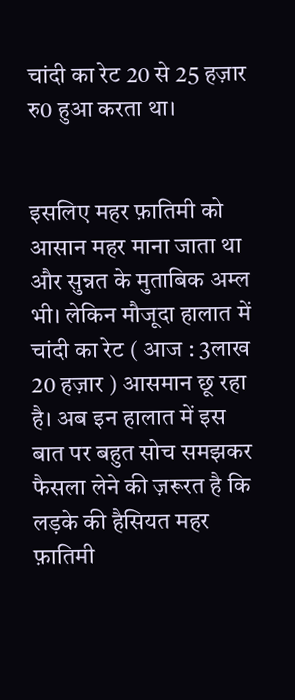चांदी का रेट 20 से 25 हज़ार रु0 हुआ करता था।


इसलिए महर फ़ातिमी को आसान महर माना जाता था और सुन्नत के मुताबिक अम्ल भी। लेकिन मौजूदा हालात में चांदी का रेट ( आज : 3लाख 20 हज़ार ) आसमान छू रहा है। अब इन हालात में इस बात पर बहुत सोच समझकर फैसला लेने की ज़रूरत है कि लड़के की हैसियत महर फ़ातिमी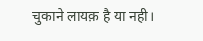चुकाने लायक़ है या नही।